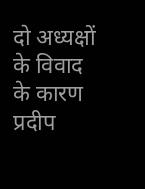दो अध्यक्षों के विवाद के कारण प्रदीप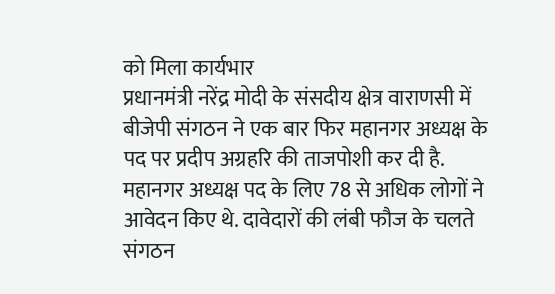को मिला कार्यभार
प्रधानमंत्री नरेंद्र मोदी के संसदीय क्षेत्र वाराणसी में बीजेपी संगठन ने एक बार फिर महानगर अध्यक्ष के पद पर प्रदीप अग्रहरि की ताजपोशी कर दी है. महानगर अध्यक्ष पद के लिए 78 से अधिक लोगों ने आवेदन किए थे. दावेदारों की लंबी फौज के चलते संगठन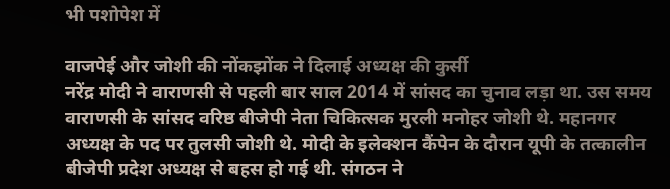भी पशोपेश में

वाजपेई और जोशी की नोंकझोंक ने दिलाई अध्यक्ष की कुर्सी
नरेंद्र मोदी ने वाराणसी से पहली बार साल 2014 में सांसद का चुनाव लड़ा था. उस समय वाराणसी के सांसद वरिष्ठ बीजेपी नेता चिकित्सक मुरली मनोहर जोशी थे. महानगर अध्यक्ष के पद पर तुलसी जोशी थे. मोदी के इलेक्शन कैंपेन के दौरान यूपी के तत्कालीन बीजेपी प्रदेश अध्यक्ष से बहस हो गई थी. संगठन ने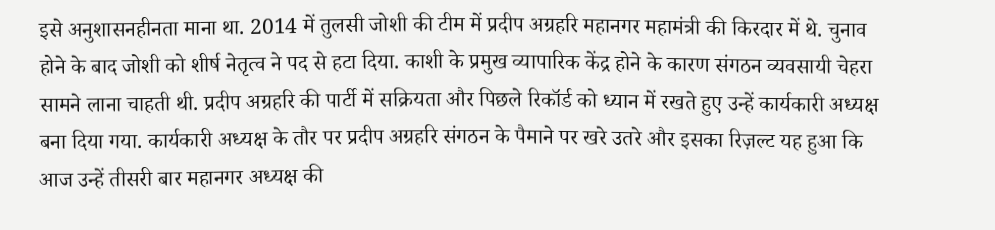इसे अनुशासनहीनता माना था. 2014 में तुलसी जोशी की टीम में प्रदीप अग्रहरि महानगर महामंत्री की किरदार में थे. चुनाव होने के बाद जोशी को शीर्ष नेतृत्व ने पद से हटा दिया. काशी के प्रमुख व्यापारिक केंद्र होने के कारण संगठन व्यवसायी चेहरा सामने लाना चाहती थी. प्रदीप अग्रहरि की पार्टी में सक्रियता और पिछले रिकॉर्ड को ध्यान में रखते हुए उन्हें कार्यकारी अध्यक्ष बना दिया गया. कार्यकारी अध्यक्ष के तौर पर प्रदीप अग्रहरि संगठन के पैमाने पर खरे उतरे और इसका रिज़ल्ट यह हुआ कि आज उन्हें तीसरी बार महानगर अध्यक्ष की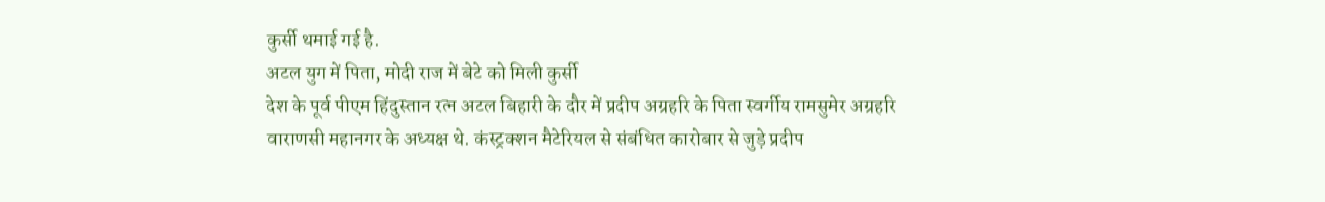कुर्सी थमाई गई है.
अटल युग में पिता, मोदी राज में बेटे को मिली कुर्सी
देश के पूर्व पीएम हिंदुस्तान रत्न अटल बिहारी के दौर में प्रदीप अग्रहरि के पिता स्वर्गीय रामसुमेर अग्रहरि वाराणसी महानगर के अध्यक्ष थे. कंस्ट्रक्शन मैटेरियल से संबंधित कारोबार से जुड़े प्रदीप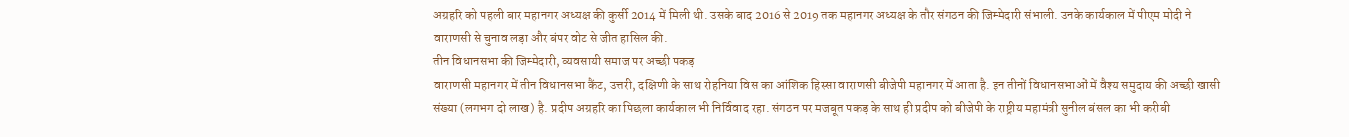अग्रहरि को पहली बार महानगर अध्यक्ष की कुर्सी 2014 में मिली थी. उसके बाद 2016 से 2019 तक महानगर अध्यक्ष के तौर संगठन की जिम्मेदारी संभाली. उनके कार्यकाल में पीएम मोदी ने वाराणसी से चुनाव लड़ा और बंपर वोट से जीत हासिल की.
तीन विधानसभा की जिम्मेदारी, व्यवसायी समाज पर अच्छी पकड़
वाराणसी महानगर में तीन विधानसभा कैंट, उत्तरी, दक्षिणी के साथ रोहनिया विस का आंशिक हिस्सा वाराणसी बीजेपी महानगर में आता है. इन तीनों विधानसभाओं में वैश्य समुदाय की अच्छी खासी संख्या (लगभग दो लाख) है. प्रदीप अग्रहरि का पिछला कार्यकाल भी निर्विवाद रहा. संगठन पर मजबूत पकड़ के साथ ही प्रदीप को बीजेपी के राष्ट्रीय महामंत्री सुनील बंसल का भी करीबी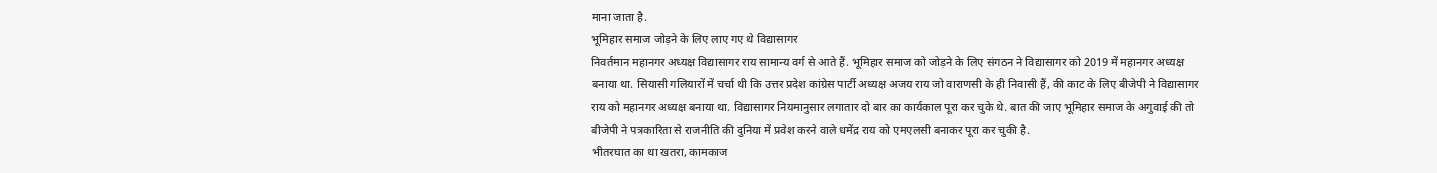माना जाता है.
भूमिहार समाज जोड़ने के लिए लाए गए थे विद्यासागर
निवर्तमान महानगर अध्यक्ष विद्यासागर राय सामान्य वर्ग से आते हैं. भूमिहार समाज को जोड़ने के लिए संगठन ने विद्यासागर को 2019 में महानगर अध्यक्ष बनाया था. सियासी गलियारों में चर्चा थी कि उत्तर प्रदेश कांग्रेस पार्टी अध्यक्ष अजय राय जो वाराणसी के ही निवासी हैं, की काट के लिए बीजेपी ने विद्यासागर राय को महानगर अध्यक्ष बनाया था. विद्यासागर नियमानुसार लगातार दो बार का कार्यकाल पूरा कर चुके थे. बात की जाए भूमिहार समाज के अगुवाई की तो बीजेपी ने पत्रकारिता से राजनीति की दुनिया में प्रवेश करने वाले धमेंद्र राय को एमएलसी बनाकर पूरा कर चुकी है.
भीतरघात का था खतरा, कामकाज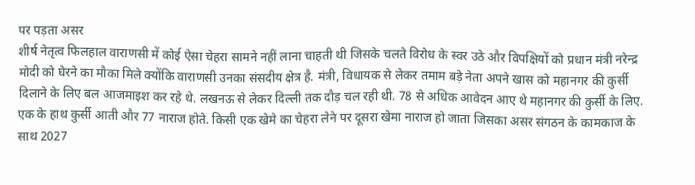पर पड़ता असर
शीर्ष नेतृत्व फिलहाल वाराणसी में कोई ऐसा चेहरा सामने नहीं लाना चाहती थी जिसके चलते विरोध के स्वर उठे और विपक्षियों को प्रधान मंत्री नरेन्द्र मोदी को घेरने का मौका मिले क्योंकि वाराणसी उनका संसदीय क्षेत्र है. मंत्री, विधायक से लेकर तमाम बड़े नेता अपने खास को महानगर की कुर्सी दिलाने के लिए बल आजमाइश कर रहे थे. लखनऊ से लेकर दिल्ली तक दौड़ चल रही थी. 78 से अधिक आवेदन आए थे महानगर की कुर्सी के लिए. एक के हाथ कुर्सी आती और 77 नाराज होते. किसी एक खेमे का चेहरा लेने पर दूसरा खेमा नाराज हो जाता जिसका असर संगठन के कामकाज के साथ 2027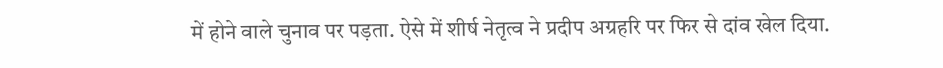में होने वाले चुनाव पर पड़ता. ऐसे में शीर्ष नेतृत्व ने प्रदीप अग्रहरि पर फिर से दांव खेल दिया.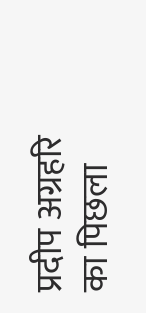प्रदीप अग्रहरि का पिछला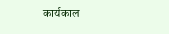कार्यकाल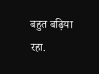बहुत बढ़िया रहा.